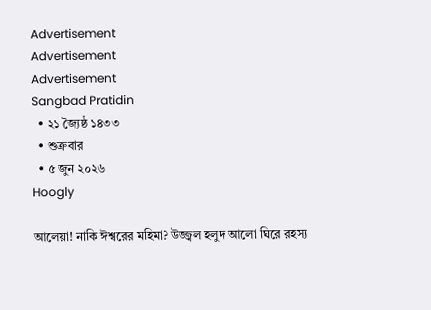Advertisement
Advertisement
Advertisement
Sangbad Pratidin
  • ২১ জ্যৈষ্ঠ ১৪৩৩
  • শুক্রবার
  • ৫ জুন ২০২৬
Hoogly

আলেয়া! নাকি ঈশ্বরের মহিমা? উজ্জ্বল হলুদ আলো ঘিরে রহস্য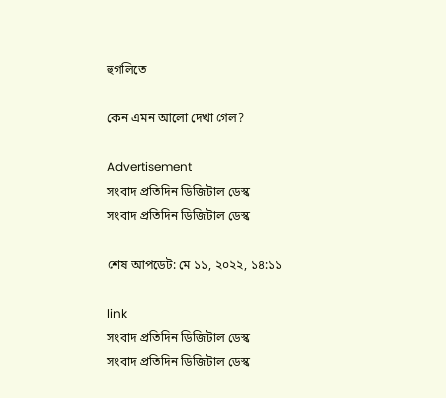হুগলিতে

কেন এমন আলো দেখা গেল?

Advertisement
সংবাদ প্রতিদিন ডিজিটাল ডেস্ক
সংবাদ প্রতিদিন ডিজিটাল ডেস্ক

শেষ আপডেট: মে ১১, ২০২২, ১৪:১১

link
সংবাদ প্রতিদিন ডিজিটাল ডেস্ক
সংবাদ প্রতিদিন ডিজিটাল ডেস্ক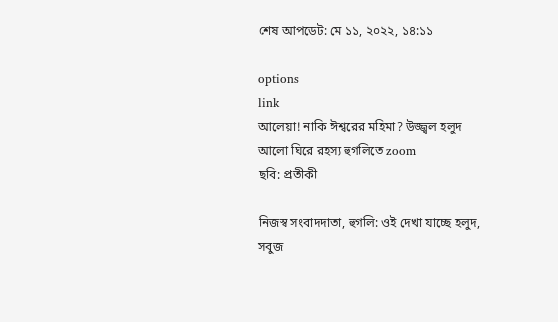শেষ আপডেট: মে ১১, ২০২২, ১৪:১১

options
link
আলেয়া! নাকি ঈশ্বরের মহিমা? উজ্জ্বল হলুদ আলো ঘিরে রহস্য হুগলিতে zoom
ছবি: প্রতীকী

নিজস্ব সংবাদদাতা, হুগলি: ওই দেখা যাচ্ছে হলুদ, সবুজ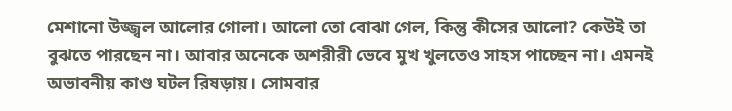মেশানো উজ্জ্বল আলোর গোলা। আলো তো বোঝা গেল, কিন্তু কীসের আলো? কেউই তা বুঝতে পারছেন না। আবার অনেকে অশরীরী ভেবে মুখ খুলতেও সাহস পাচ্ছেন না। এমনই অভাবনীয় কাণ্ড ঘটল রিষড়ায়। সোমবার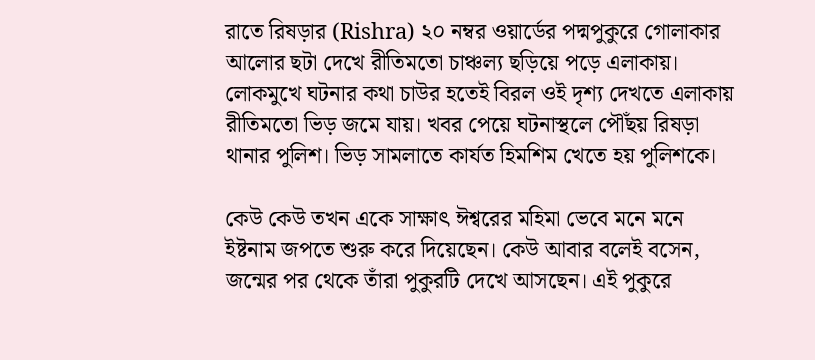রাতে রিষড়ার (Rishra) ২০ নম্বর ওয়ার্ডের পদ্মপুকুরে গোলাকার আলোর ছটা দেখে রীতিমতো চাঞ্চল্য ছড়িয়ে পড়ে এলাকায়। লোকমুখে ঘটনার কথা চাউর হতেই বিরল ওই দৃশ্য দেখতে এলাকায় রীতিমতো ভিড় জমে যায়। খবর পেয়ে ঘটনাস্থলে পৌঁছয় রিষড়া থানার পুলিশ। ভিড় সামলাতে কার্যত হিমশিম খেতে হয় পুলিশকে।

কেউ কেউ তখন একে সাক্ষাৎ ঈশ্বরের মহিমা ভেবে মনে মনে ইষ্টনাম জপতে শুরু করে দিয়েছেন। কেউ আবার বলেই বসেন, জন্মের পর থেকে তাঁরা পুকুরটি দেখে আসছেন। এই পুকুরে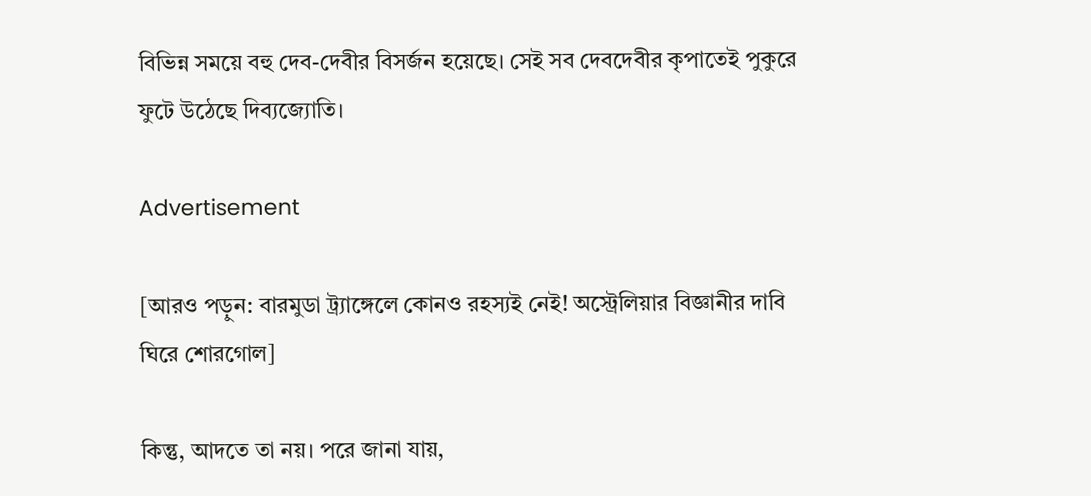বিভিন্ন সময়ে বহু দেব-দেবীর বিসর্জন হয়েছে। সেই সব দেবদেবীর কৃপাতেই পুকুরে ফুটে উঠেছে দিব্যজ্যোতি।

Advertisement

[আরও পড়ুন: বারমুডা ট্র্যাঙ্গেলে কোনও রহস্যই নেই! অস্ট্রেলিয়ার বিজ্ঞানীর দাবি ঘিরে শোরগোল]

কিন্তু, আদতে তা নয়। পরে জানা যায়,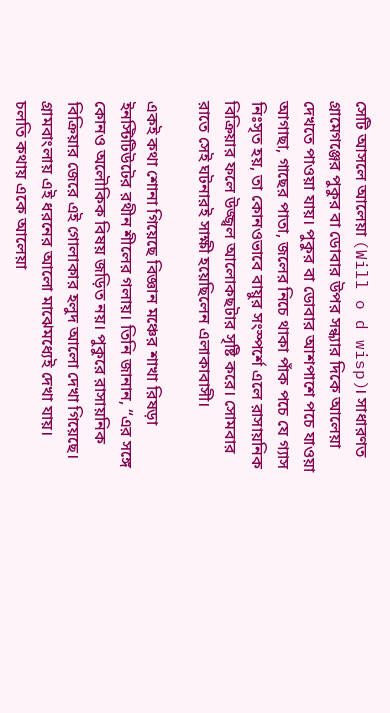সেটি আসলে আলেয়া (Will o d wisp)। সাধারণত গ্রামেগঞ্জের পুকুর বা ডোবার উপর সন্ধ্যার দিকে আলেয়া দেখতে পাওয়া যায়। পুকুর বা ডোবার আশপাশে পচে যাওয়া আগাছা, গাছের পাতা, জলের নিচে থাকা পাঁক পচে যে গ্যাস নিঃসৃত হয়, তা কোনওভাবে বায়ুর সংস্পর্শে এলে রাসায়নিক বিক্রিয়ার ফলে উজ্জ্বল আলোকছটার সৃষ্টি করে। সোমবার রাতে সেই ঘটনারই সাক্ষী হয়েছিলেন এলাকাবাসী।

একই কথা শোনা গিয়েছে বিজ্ঞান মঞ্চের শাখা রিষড়া ইনস্টিটিউটের রথীন শীলের গলায়। তিনি জানান, “এর সঙ্গে কোনও অলৌকিক বিষয় জড়িত নয়। পুকুরে রাসায়নিক বিক্রিয়ার জেরে এই গোলাকার হলুদ আলো দেখা গিয়েছে। গ্রামবাংলায় এই ধরনের আলো মাঝেমধ্যেই দেখা যায়। চলতি কথায় একে আলেয়া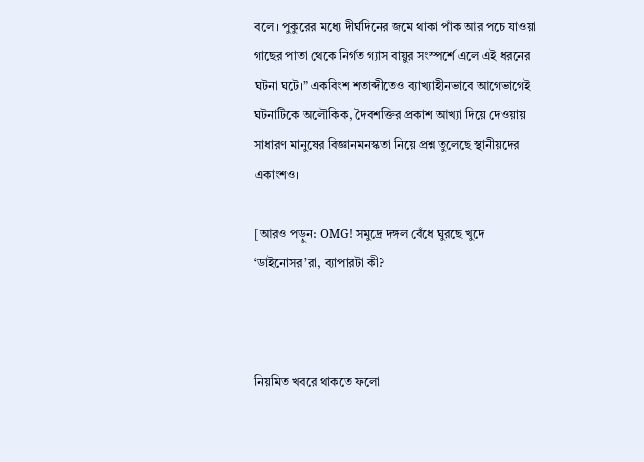বলে। পুকুরের মধ্যে দীর্ঘদিনের জমে থাকা পাঁক আর পচে যাওয়া গাছের পাতা থেকে নির্গত গ্যাস বায়ুর সংস্পর্শে এলে এই ধরনের ঘটনা ঘটে।” একবিংশ শতাব্দীতেও ব্যাখ্যাহীনভাবে আগেভাগেই ঘটনাটিকে অলৌকিক, দৈবশক্তির প্রকাশ আখ্যা দিয়ে দেওয়ায় সাধারণ মানুষের বিজ্ঞানমনস্কতা নিয়ে প্রশ্ন তুলেছে স্থানীয়দের একাংশও।

[আরও পড়ুন: OMG! সমুদ্রে দঙ্গল বেঁধে ঘুরছে খুদে ‘ডাইনোসর’রা, ব্যাপারটা কী?



নিয়মিত খবরে থাকতে ফলো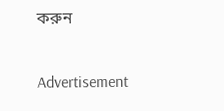করুন

Advertisement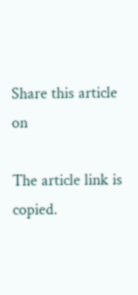Share this article on

The article link is copied.